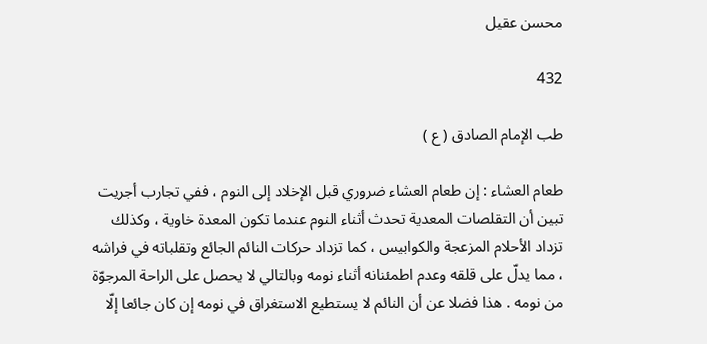محسن عقيل

432

طب الإمام الصادق ( ع )

طعام العشاء : إن طعام العشاء ضروري قبل الإخلاد إلى النوم ، ففي تجارب أجريت تبين أن التقلصات المعدية تحدث أثناء النوم عندما تكون المعدة خاوية ، وكذلك تزداد الأحلام المزعجة والكوابيس ، كما تزداد حركات النائم الجائع وتقلباته في فراشه ، مما يدلّ على قلقه وعدم اطمئنانه أثناء نومه وبالتالي لا يحصل على الراحة المرجوّة من نومه . هذا فضلا عن أن النائم لا يستطيع الاستغراق في نومه إن كان جائعا إلّا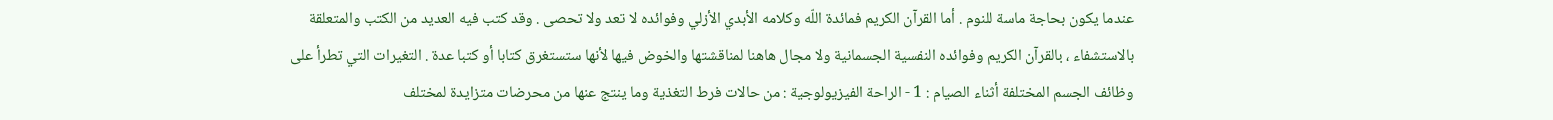عندما يكون بحاجة ماسة للنوم . أما القرآن الكريم فمائدة اللّه وكلامه الأبدي الأزلي وفوائده لا تعد ولا تحصى . وقد كتب فيه العديد من الكتب والمتعلقة بالاستشفاء ، بالقرآن الكريم وفوائده النفسية الجسمانية ولا مجال هاهنا لمناقشتها والخوض فيها لأنها ستستغرق كتابا أو كتبا عدة . التغيرات التي تطرأ على وظائف الجسم المختلفة أثناء الصيام : 1 - الراحة الفيزيولوجية : من حالات فرط التغذية وما ينتج عنها من محرضات متزايدة لمختلف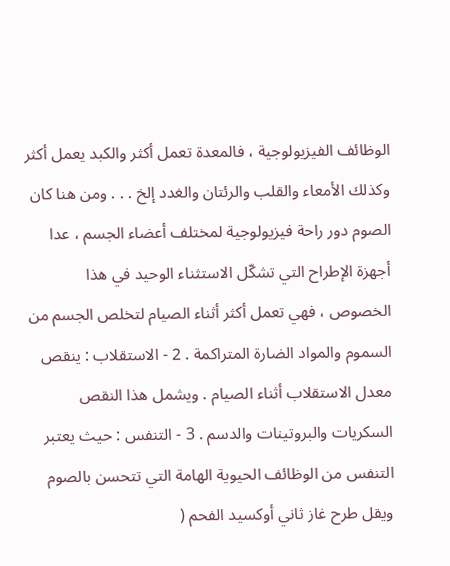الوظائف الفيزيولوجية ، فالمعدة تعمل أكثر والكبد يعمل أكثر وكذلك الأمعاء والقلب والرئتان والغدد إلخ . . . ومن هنا كان الصوم دور راحة فيزيولوجية لمختلف أعضاء الجسم ، عدا أجهزة الإطراح التي تشكّل الاستثناء الوحيد في هذا الخصوص ، فهي تعمل أكثر أثناء الصيام لتخلص الجسم من السموم والمواد الضارة المتراكمة . 2 - الاستقلاب : ينقص معدل الاستقلاب أثناء الصيام . ويشمل هذا النقص السكريات والبروتينات والدسم . 3 - التنفس : حيث يعتبر التنفس من الوظائف الحيوية الهامة التي تتحسن بالصوم ويقل طرح غاز ثاني أوكسيد الفحم (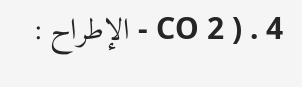CO 2 ) . 4 - الإطراح :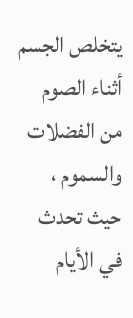يتخلص الجسم أثناء الصوم من الفضلات والسموم ، حيث تحدث في الأيام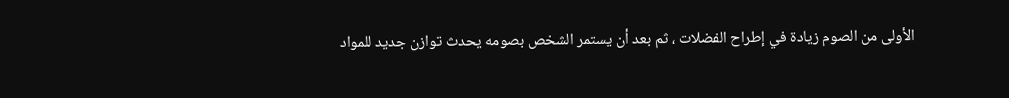الأولى من الصوم زيادة في إطراح الفضلات ، ثم بعد أن يستمر الشخص بصومه يحدث توازن جديد للمواد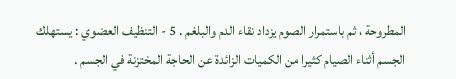المطروحة ، ثم باستمرار الصوم يزداد نقاء الدم والبلغم . 5 - التنظيف العضوي : يستهلك الجسم أثناء الصيام كثيرا من الكميات الزائدة عن الحاجة المختزنة في الجسم .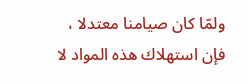ولمّا كان صيامنا معتدلا ، فإن استهلاك هذه المواد لا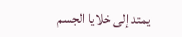يمتد إلى خلايا الجسم